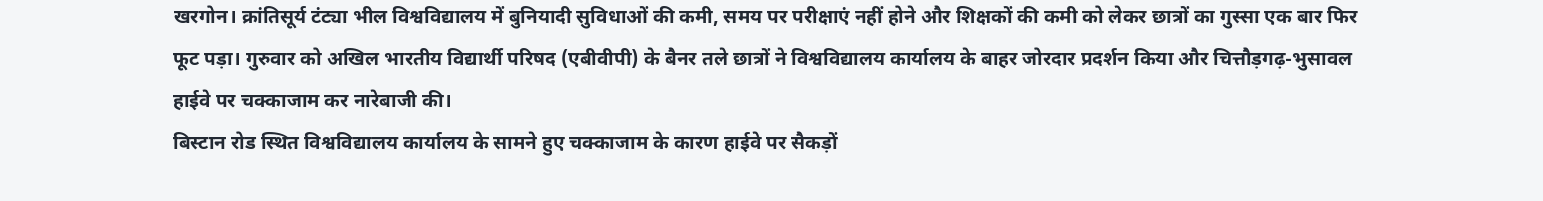खरगोन। क्रांतिसूर्य टंट्या भील विश्वविद्यालय में बुनियादी सुविधाओं की कमी, समय पर परीक्षाएं नहीं होने और शिक्षकों की कमी को लेकर छात्रों का गुस्सा एक बार फिर फूट पड़ा। गुरुवार को अखिल भारतीय विद्यार्थी परिषद (एबीवीपी) के बैनर तले छात्रों ने विश्वविद्यालय कार्यालय के बाहर जोरदार प्रदर्शन किया और चित्तौड़गढ़-भुसावल हाईवे पर चक्काजाम कर नारेबाजी की।
बिस्टान रोड स्थित विश्वविद्यालय कार्यालय के सामने हुए चक्काजाम के कारण हाईवे पर सैकड़ों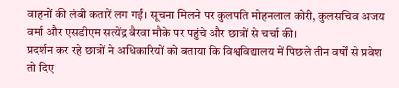वाहनों की लंबी कतारें लग गईं। सूचना मिलने पर कुलपति मोहनलाल कोरी, कुलसचिव अजय वर्मा और एसडीएम सत्येंद्र बैरवा मौके पर पहुंचे और छात्रों से चर्चा की।
प्रदर्शन कर रहे छात्रों ने अधिकारियों को बताया कि विश्वविद्यालय में पिछले तीन वर्षों से प्रवेश तो दिए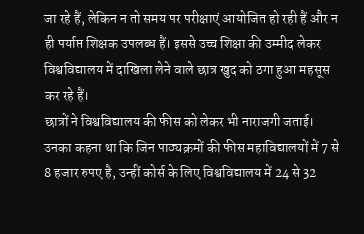जा रहे हैं, लेकिन न तो समय पर परीक्षाएं आयोजित हो रही हैं और न ही पर्याप्त शिक्षक उपलब्ध हैं। इससे उच्च शिक्षा की उम्मीद लेकर विश्वविद्यालय में दाखिला लेने वाले छात्र खुद को ठगा हुआ महसूस कर रहे हैं।
छात्रों ने विश्वविद्यालय की फीस को लेकर भी नाराजगी जताई। उनका कहना था कि जिन पाठ्यक्रमों की फीस महाविद्यालयों में 7 से 8 हजार रुपए है, उन्हीं कोर्स के लिए विश्वविद्यालय में 24 से 32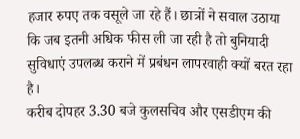हजार रुपए तक वसूले जा रहे हैं। छात्रों ने सवाल उठाया कि जब इतनी अधिक फीस ली जा रही है तो बुनियादी सुविधाएं उपलब्ध कराने में प्रबंधन लापरवाही क्यों बरत रहा है।
करीब दोपहर 3.30 बजे कुलसचिव और एसडीएम की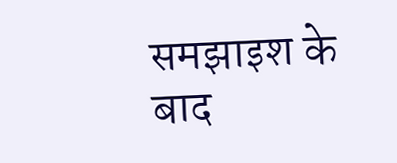समझाइश के बाद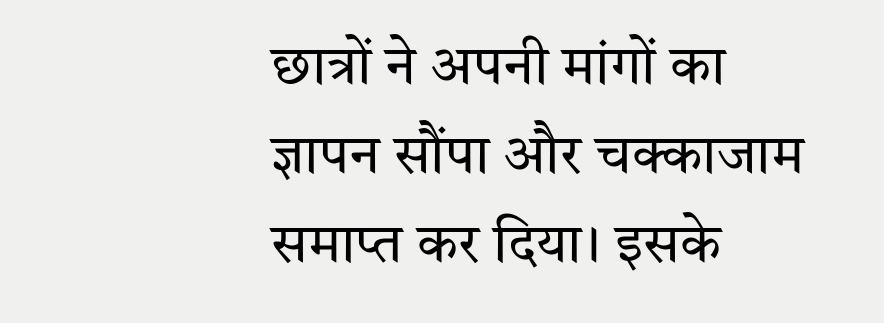छात्रों ने अपनी मांगों का ज्ञापन सौंपा और चक्काजाम समाप्त कर दिया। इसके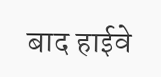बाद हाईवे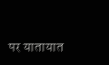पर यातायात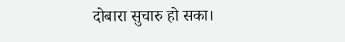दोबारा सुचारु हो सका।